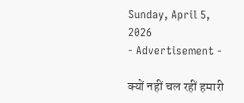Sunday, April 5, 2026
- Advertisement -

क्यों नहीं चल रहीं हमारी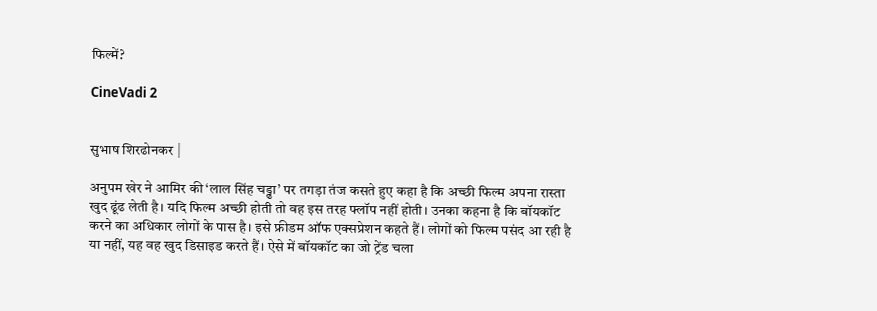फिल्में?

CineVadi 2


सुभाष शिरढोनकर |

अनुपम खेर ने आमिर की ‘लाल सिंह चड्ढा’ पर तगड़ा तंज कसते हुए कहा है कि अच्छी फिल्म अपना रास्ता खुद ढूंढ लेती है। यदि फिल्म अच्छी होती तो वह इस तरह फ्लॉप नहीं होती। उनका कहना है कि बॉयकॉट करने का अधिकार लोगों के पास है। इसे फ्रीडम ऑफ एक्सप्रेशन कहते हैं। लोगों को फिल्म पसंद आ रही है या नहीं, यह वह खुद डिसाइड करते हैं। ऐसे में बॉयकॉट का जो ट्रेंड चला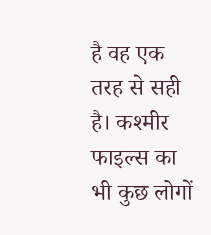है वह एक तरह से सही है। कश्मीर फाइल्स का भी कुछ लोगों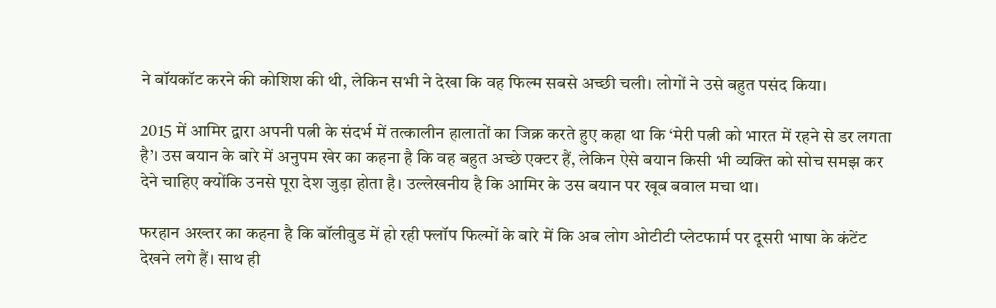ने बॉयकॉट करने की कोशिश की थी, लेकिन सभी ने देखा कि वह फिल्म सबसे अच्छी चली। लोगों ने उसे बहुत पसंद किया।

2015 में आमिर द्वारा अपनी पत्नी के संदर्भ में तत्कालीन हालातों का जिक्र करते हुए कहा था कि ‘मेरी पत्नी को भारत में रहने से डर लगता है’। उस बयान के बारे में अनुपम खेर का कहना है कि वह बहुत अच्छे एक्टर हैं, लेकिन ऐसे बयान किसी भी व्यक्ति को सोच समझ कर देने चाहिए क्योंकि उनसे पूरा देश जुड़ा होता है। उल्लेखनीय है कि आमिर के उस बयान पर खूब बवाल मचा था।

फरहान अख्तर का कहना है कि बॉलीवुड में हो रही फ्लॉप फिल्मों के बारे में कि अब लोग ओटीटी प्लेटफार्म पर दूसरी भाषा के कंटेंट देखने लगे हैं। साथ ही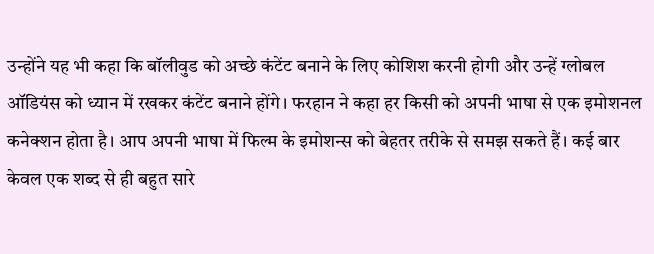उन्होंने यह भी कहा कि बॉलीवुड को अच्छे कंटेंट बनाने के लिए कोशिश करनी होगी और उन्हें ग्लोबल ऑडियंस को ध्यान में रखकर कंटेंट बनाने होंगे। फरहान ने कहा हर किसी को अपनी भाषा से एक इमोशनल कनेक्शन होता है। आप अपनी भाषा में फिल्म के इमोशन्स को बेहतर तरीके से समझ सकते हैं। कई बार केवल एक शब्द से ही बहुत सारे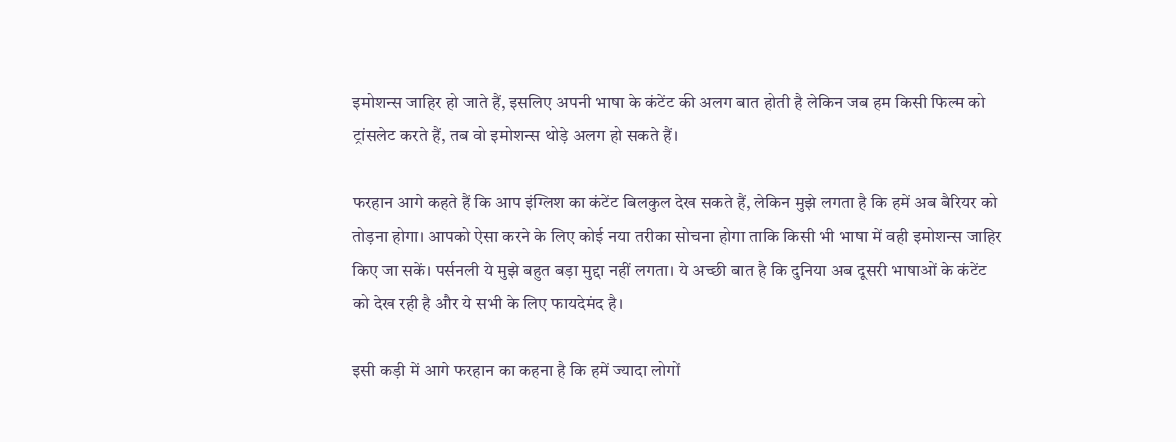इमोशन्स जाहिर हो जाते हैं, इसलिए अपनी भाषा के कंटेंट की अलग बात होती है लेकिन जब हम किसी फिल्म को ट्रांसलेट करते हैं, तब वो इमोशन्स थोड़े अलग हो सकते हैं।

फरहान आगे कहते हैं कि आप इंग्लिश का कंटेंट बिलकुल देख सकते हैं, लेकिन मुझे लगता है कि हमें अब बैरियर को तोड़ना होगा। आपको ऐसा करने के लिए कोई नया तरीका सोचना होगा ताकि किसी भी भाषा में वही इमोशन्स जाहिर किए जा सकें। पर्सनली ये मुझे बहुत बड़ा मुद्दा नहीं लगता। ये अच्छी बात है कि दुनिया अब दूसरी भाषाओं के कंटेंट को देख रही है और ये सभी के लिए फायदेमंद है।

इसी कड़ी में आगे फरहान का कहना है कि हमें ज्यादा लोगों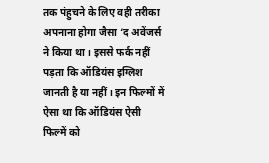तक पंहुचने के लिए वही तरीका अपनाना होगा जैसा ‘द अवेंजर्स ने किया था। इससे फर्क नहीं पड़ता कि ऑडियंस इग्लिश जानती है या नहीं। इन फिल्मों में ऐसा था कि ऑडियंस ऐसी फिल्में को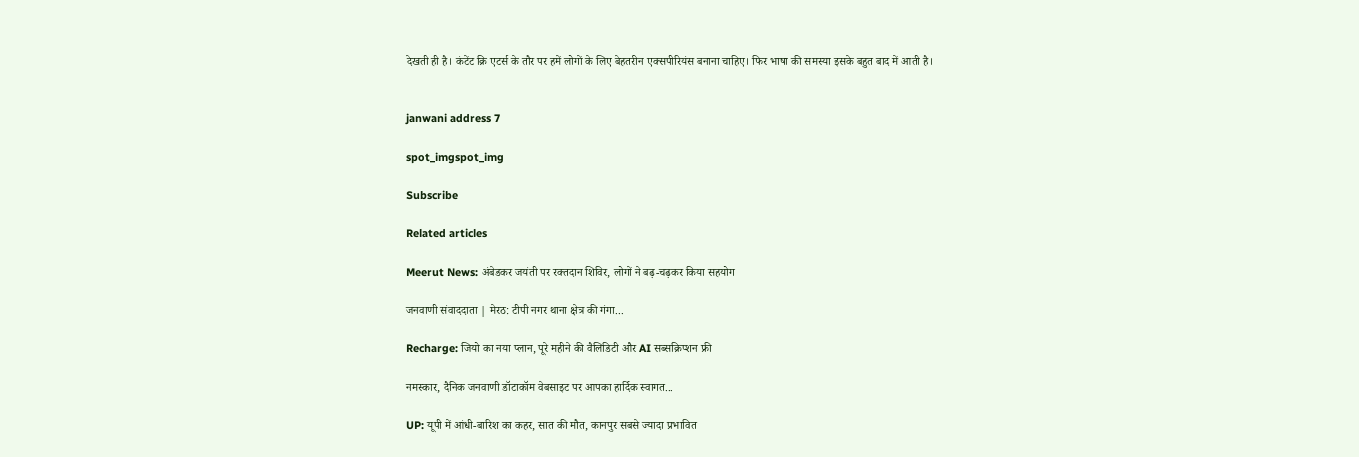देखती ही है। कंटेंट क्रि एटर्स के तौर पर हमें लोगों के लिए बेहतरीन एक्सपीरियंस बनाना चाहिए। फिर भाषा की समस्या इसके बहुत बाद में आती है।


janwani address 7

spot_imgspot_img

Subscribe

Related articles

Meerut News: अंबेडकर जयंती पर रक्तदान शिविर, लोगों ने बढ़-चढ़कर किया सहयोग

जनवाणी संवाददाता | मेरठ: टीपी नगर थाना क्षेत्र की गंगा...

Recharge: जियो का नया प्लान, पूरे महीने की वैलिडिटी और AI सब्सक्रिप्शन फ्री

नमस्कार, दैनिक जनवाणी डॉटाकॉम वेबसाइट पर आपका हार्दिक स्वागत...

UP: यूपी में आंधी-बारिश का कहर, सात की मौत, कानपुर सबसे ज्यादा प्रभावित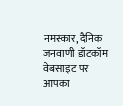नमस्कार, दैनिक जनवाणी डॉटकॉम वेबसाइट पर आपका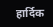हार्दिक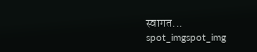स्वागत...
spot_imgspot_img